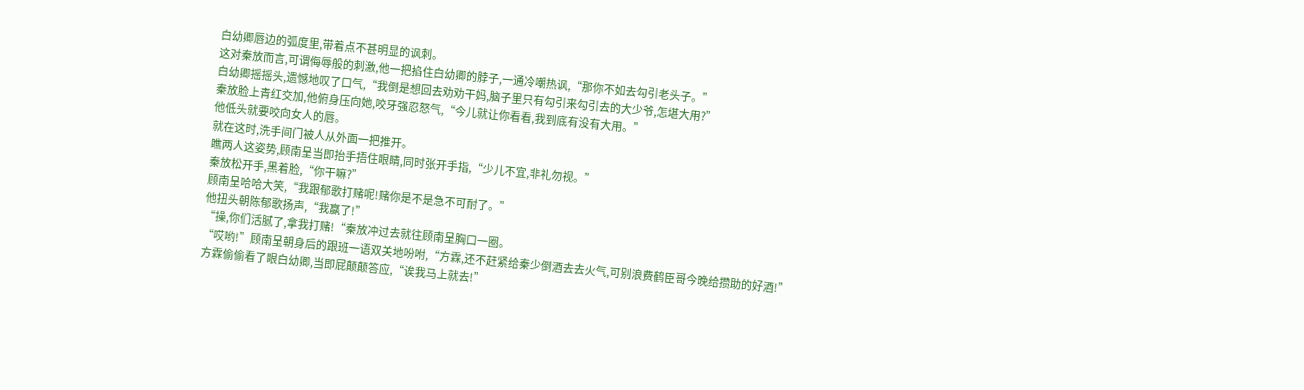白幼卿唇边的弧度里,带着点不甚明显的讽刺。
这对秦放而言,可谓侮辱般的刺激,他一把掐住白幼卿的脖子,一通冷嘲热讽,“那你不如去勾引老头子。”
白幼卿摇摇头,遗憾地叹了口气,“我倒是想回去劝劝干妈,脑子里只有勾引来勾引去的大少爷,怎堪大用?”
秦放脸上青红交加,他俯身压向她,咬牙强忍怒气,“今儿就让你看看,我到底有没有大用。”
他低头就要咬向女人的唇。
就在这时,洗手间门被人从外面一把推开。
瞧两人这姿势,顾南呈当即抬手捂住眼睛,同时张开手指,“少儿不宜,非礼勿视。”
秦放松开手,黑着脸,“你干嘛?”
顾南呈哈哈大笑,“我跟郁歌打赌呢!赌你是不是急不可耐了。”
他扭头朝陈郁歌扬声,“我赢了!”
“操,你们活腻了,拿我打赌!“秦放冲过去就往顾南呈胸口一圈。
“哎哟!”顾南呈朝身后的跟班一语双关地吩咐,“方霖,还不赶紧给秦少倒酒去去火气,可别浪费鹤臣哥今晚给攒助的好酒!”
方霖偷偷看了眼白幼卿,当即屁颠颠答应,“诶我马上就去!”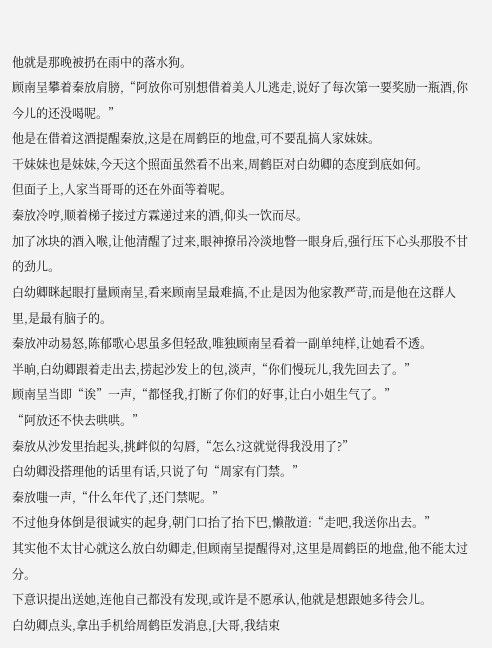他就是那晚被扔在雨中的落水狗。
顾南呈攀着秦放肩膀,“阿放你可别想借着美人儿逃走,说好了每次第一要奖励一瓶酒,你今儿的还没喝呢。”
他是在借着这酒提醒秦放,这是在周鹤臣的地盘,可不要乱搞人家妹妹。
干妹妹也是妹妹,今天这个照面虽然看不出来,周鹤臣对白幼卿的态度到底如何。
但面子上,人家当哥哥的还在外面等着呢。
秦放冷哼,顺着梯子接过方霖递过来的酒,仰头一饮而尽。
加了冰块的酒入喉,让他清醒了过来,眼神撩吊冷淡地瞥一眼身后,强行压下心头那股不甘的劲儿。
白幼卿眯起眼打量顾南呈,看来顾南呈最难搞,不止是因为他家教严苛,而是他在这群人里,是最有脑子的。
秦放冲动易怒,陈郁歌心思虽多但轻敌,唯独顾南呈看着一副单纯样,让她看不透。
半晌,白幼卿跟着走出去,捞起沙发上的包,淡声,“你们慢玩儿,我先回去了。”
顾南呈当即“诶”一声,“都怪我,打断了你们的好事,让白小姐生气了。”
“阿放还不快去哄哄。”
秦放从沙发里抬起头,挑衅似的勾唇,“怎么?这就觉得我没用了?”
白幼卿没搭理他的话里有话,只说了句“周家有门禁。”
秦放嗤一声,“什么年代了,还门禁呢。”
不过他身体倒是很诚实的起身,朝门口抬了抬下巴,懒散道:“走吧,我送你出去。”
其实他不太甘心就这么放白幼卿走,但顾南呈提醒得对,这里是周鹤臣的地盘,他不能太过分。
下意识提出送她,连他自己都没有发现,或许是不愿承认,他就是想跟她多待会儿。
白幼卿点头,拿出手机给周鹤臣发消息,[大哥,我结束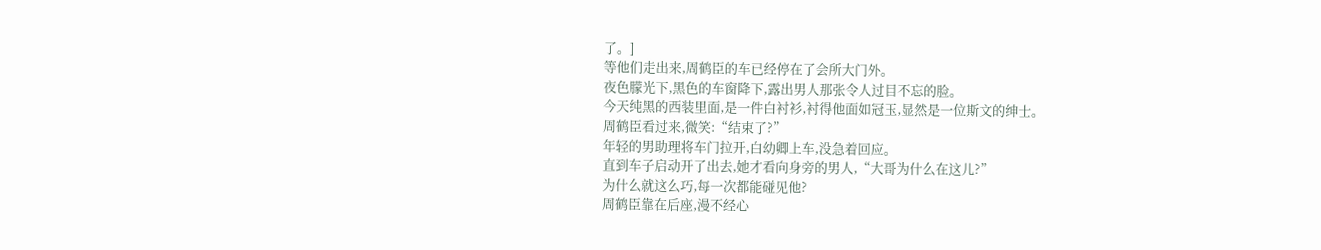了。]
等他们走出来,周鹤臣的车已经停在了会所大门外。
夜色朦光下,黑色的车窗降下,露出男人那张令人过目不忘的脸。
今天纯黑的西装里面,是一件白衬衫,衬得他面如冠玉,显然是一位斯文的绅士。
周鹤臣看过来,微笑:“结束了?”
年轻的男助理将车门拉开,白幼卿上车,没急着回应。
直到车子启动开了出去,她才看向身旁的男人,“大哥为什么在这儿?”
为什么就这么巧,每一次都能碰见他?
周鹤臣靠在后座,漫不经心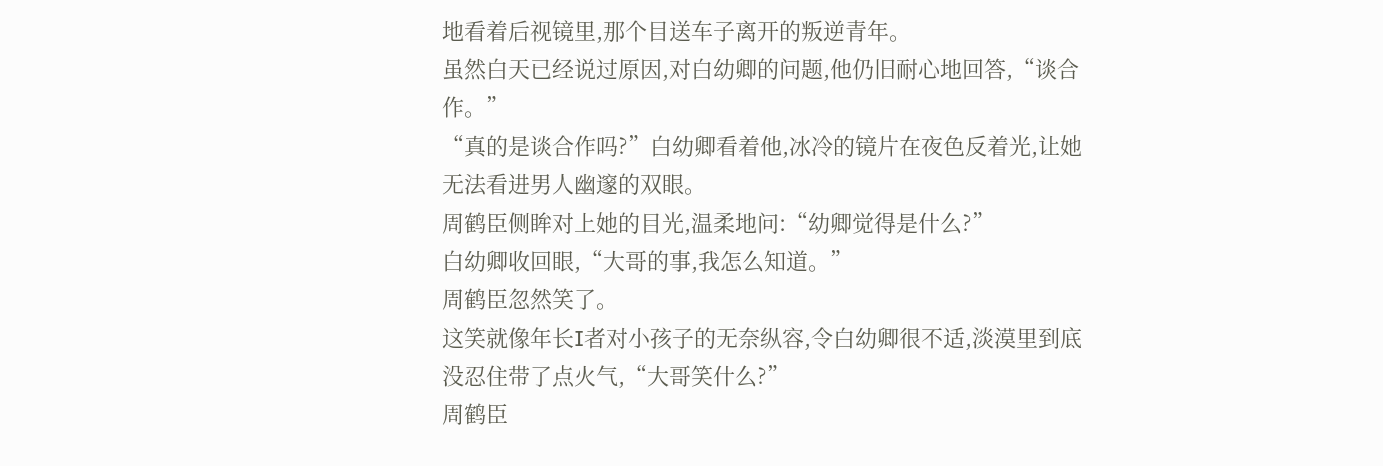地看着后视镜里,那个目送车子离开的叛逆青年。
虽然白天已经说过原因,对白幼卿的问题,他仍旧耐心地回答,“谈合作。”
“真的是谈合作吗?”白幼卿看着他,冰冷的镜片在夜色反着光,让她无法看进男人幽邃的双眼。
周鹤臣侧眸对上她的目光,温柔地问:“幼卿觉得是什么?”
白幼卿收回眼,“大哥的事,我怎么知道。”
周鹤臣忽然笑了。
这笑就像年长I者对小孩子的无奈纵容,令白幼卿很不适,淡漠里到底没忍住带了点火气,“大哥笑什么?”
周鹤臣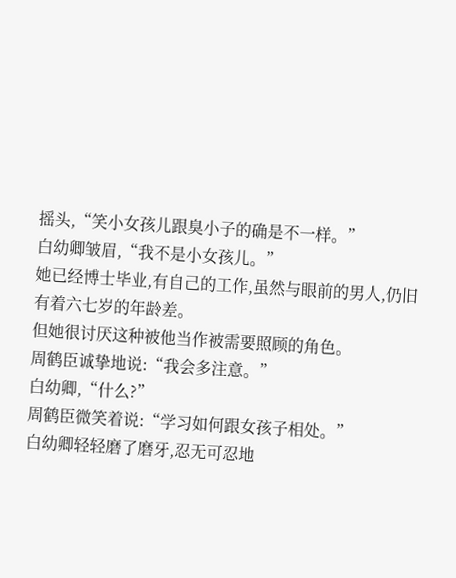摇头,“笑小女孩儿跟臭小子的确是不一样。”
白幼卿皱眉,“我不是小女孩儿。”
她已经博士毕业,有自己的工作,虽然与眼前的男人,仍旧有着六七岁的年龄差。
但她很讨厌这种被他当作被需要照顾的角色。
周鹤臣诚挚地说:“我会多注意。”
白幼卿,“什么?”
周鹤臣微笑着说:“学习如何跟女孩子相处。”
白幼卿轻轻磨了磨牙,忍无可忍地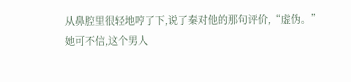从鼻腔里很轻地哼了下,说了秦对他的那句评价,“虚伪。”
她可不信,这个男人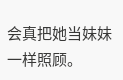会真把她当妹妹一样照顾。